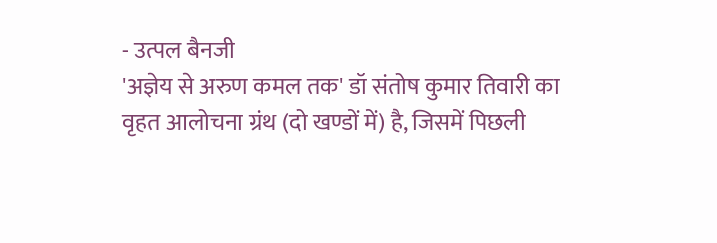- उत्पल बैनजी
'अज्ञेय से अरुण कमल तक' डॉ संतोष कुमार तिवारी का वृहत आलोचना ग्रंथ (दो खण्डों में) है, जिसमें पिछली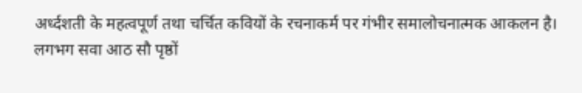अर्ध्दशती के महत्वपूर्ण तथा चर्चित कवियों के रचनाकर्म पर गंभीर समालोचनात्मक आकलन है।
लगभग सवा आठ सौ पृष्ठों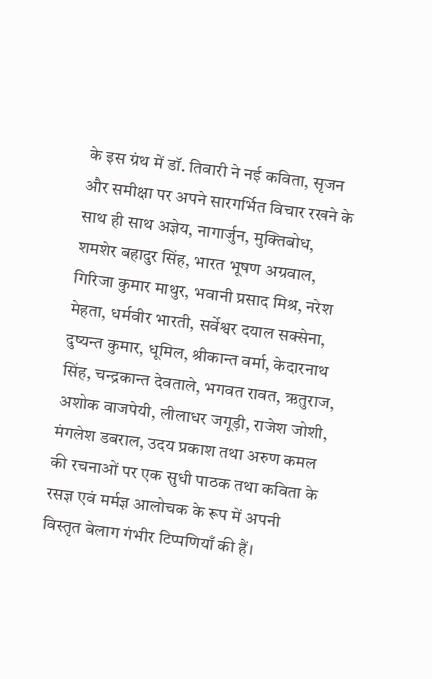के इस ग्रंथ में डॉ. तिवारी ने नई कविता, सृजन और समीक्षा पर अपने सारगर्भित विचार रखने के साथ ही साथ अज्ञेय, नागार्जुन, मुक्तिबोध, शमशेर बहादुर सिंह, भारत भूषण अग्रवाल, गिरिजा कुमार माथुर, भवानी प्रसाद मिश्र, नरेश मेहता, धर्मवीर भारती, सर्वेश्वर दयाल सक्सेना, दुष्यन्त कुमार, धूमिल, श्रीकान्त वर्मा, केदारनाथ सिंह, चन्द्रकान्त देवताले, भगवत रावत, ऋतुराज, अशोक वाजपेयी, लीलाधर जगूड़ी, राजेश जोशी, मंगलेश डबराल, उदय प्रकाश तथा अरुण कमल की रचनाओं पर एक सुधी पाठक तथा कविता के रसज्ञ एवं मर्मज्ञ आलोचक के रूप में अपनी विस्तृत बेलाग गंभीर टिप्पणियाँ की हैं।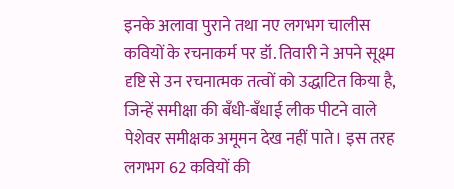इनके अलावा पुराने तथा नए लगभग चालीस कवियों के रचनाकर्म पर डॉ. तिवारी ने अपने सूक्ष्म दृष्टि से उन रचनात्मक तत्वों को उद्धाटित किया है, जिन्हें समीक्षा की बँधी-बँधाई लीक पीटने वाले पेशेवर समीक्षक अमूमन देख नहीं पाते। इस तरह लगभग 62 कवियों की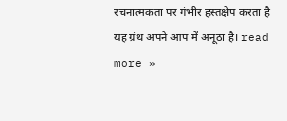रचनात्मकता पर गंभीर हस्तक्षेप करता है यह ग्रंथ अपने आप में अनूठा है। read more »